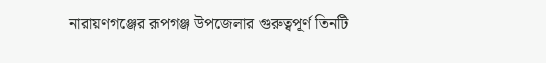নারায়ণগঞ্জের রূপগঞ্জ উপজেলার গুরুত্বপূর্ণ তিনটি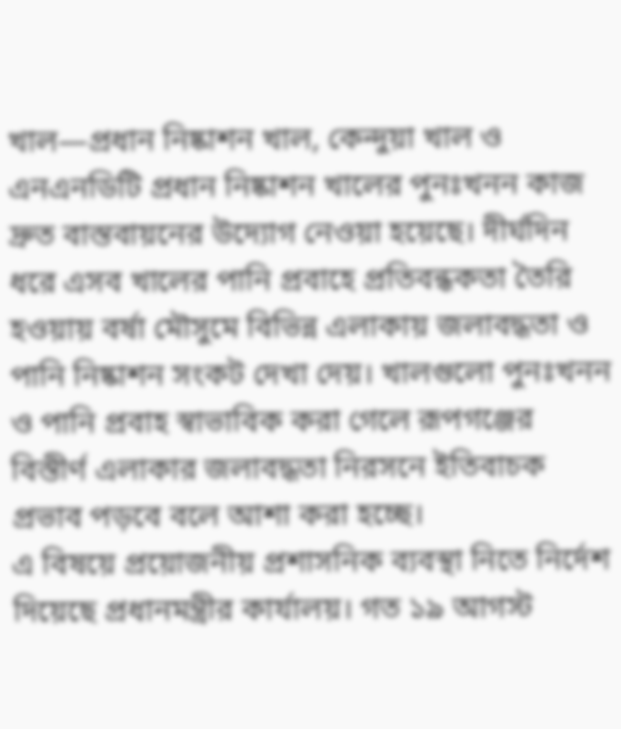খাল—প্রধান নিষ্কাশন খাল, কেন্দুয়া খাল ও এনএনডিটি প্রধান নিষ্কাশন খালের পুনঃখনন কাজ দ্রুত বাস্তবায়নের উদ্যোগ নেওয়া হয়েছে। দীর্ঘদিন ধরে এসব খালের পানি প্রবাহে প্রতিবন্ধকতা তৈরি হওয়ায় বর্ষা মৌসুমে বিভিন্ন এলাকায় জলাবদ্ধতা ও পানি নিষ্কাশন সংকট দেখা দেয়। খালগুলো পুনঃখনন ও পানি প্রবাহ স্বাভাবিক করা গেলে রূপগঞ্জের বিস্তীর্ণ এলাকার জলাবদ্ধতা নিরসনে ইতিবাচক প্রভাব পড়বে বলে আশা করা হচ্ছে।
এ বিষয়ে প্রয়োজনীয় প্রশাসনিক ব্যবস্থা নিতে নির্দেশ দিয়েছে প্রধানমন্ত্রীর কার্যালয়। গত ১৯ আগস্ট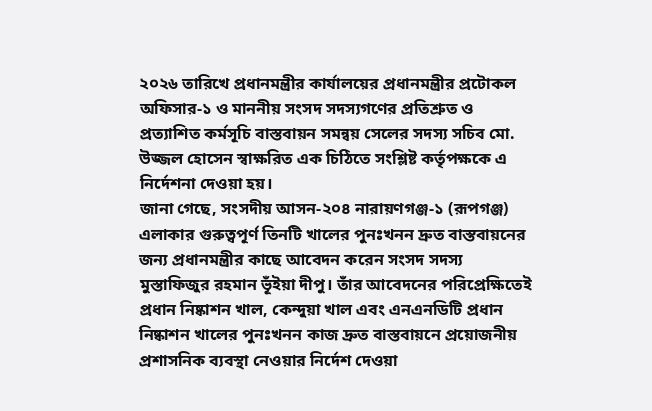২০২৬ তারিখে প্রধানমন্ত্রীর কার্যালয়ের প্রধানমন্ত্রীর প্রটোকল অফিসার-১ ও মাননীয় সংসদ সদস্যগণের প্রতিশ্রুত ও প্রত্যাশিত কর্মসূচি বাস্তবায়ন সমন্বয় সেলের সদস্য সচিব মো. উজ্জল হোসেন স্বাক্ষরিত এক চিঠিতে সংশ্লিষ্ট কর্তৃপক্ষকে এ নির্দেশনা দেওয়া হয়।
জানা গেছে, সংসদীয় আসন-২০৪ নারায়ণগঞ্জ-১ (রূপগঞ্জ) এলাকার গুরুত্বপূর্ণ তিনটি খালের পুনঃখনন দ্রুত বাস্তবায়নের জন্য প্রধানমন্ত্রীর কাছে আবেদন করেন সংসদ সদস্য মুস্তাফিজুর রহমান ভূঁইয়া দীপু। তাঁর আবেদনের পরিপ্রেক্ষিতেই প্রধান নিষ্কাশন খাল, কেন্দুয়া খাল এবং এনএনডিটি প্রধান নিষ্কাশন খালের পুনঃখনন কাজ দ্রুত বাস্তবায়নে প্রয়োজনীয় প্রশাসনিক ব্যবস্থা নেওয়ার নির্দেশ দেওয়া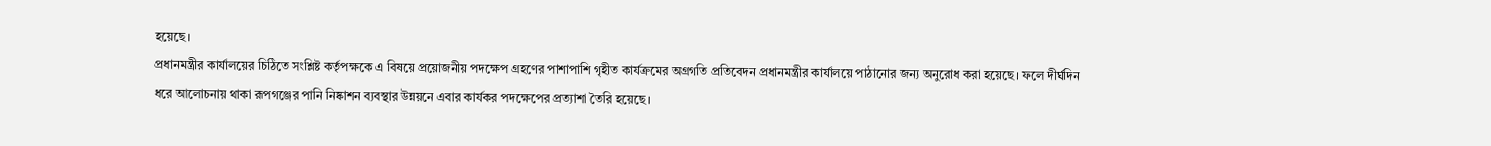হয়েছে।
প্রধানমন্ত্রীর কার্যালয়ের চিঠিতে সংশ্লিষ্ট কর্তৃপক্ষকে এ বিষয়ে প্রয়োজনীয় পদক্ষেপ গ্রহণের পাশাপাশি গৃহীত কার্যক্রমের অগ্রগতি প্রতিবেদন প্রধানমন্ত্রীর কার্যালয়ে পাঠানোর জন্য অনুরোধ করা হয়েছে। ফলে দীর্ঘদিন ধরে আলোচনায় থাকা রূপগঞ্জের পানি নিষ্কাশন ব্যবস্থার উন্নয়নে এবার কার্যকর পদক্ষেপের প্রত্যাশা তৈরি হয়েছে।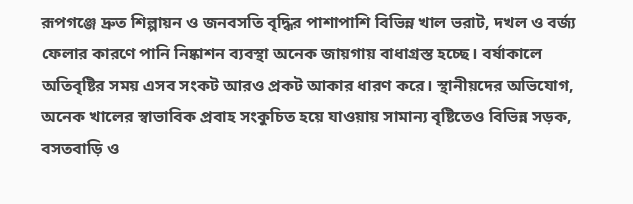রূপগঞ্জে দ্রুত শিল্পায়ন ও জনবসতি বৃদ্ধির পাশাপাশি বিভিন্ন খাল ভরাট, দখল ও বর্জ্য ফেলার কারণে পানি নিষ্কাশন ব্যবস্থা অনেক জায়গায় বাধাগ্রস্ত হচ্ছে। বর্ষাকালে অতিবৃষ্টির সময় এসব সংকট আরও প্রকট আকার ধারণ করে। স্থানীয়দের অভিযোগ, অনেক খালের স্বাভাবিক প্রবাহ সংকুচিত হয়ে যাওয়ায় সামান্য বৃষ্টিতেও বিভিন্ন সড়ক, বসতবাড়ি ও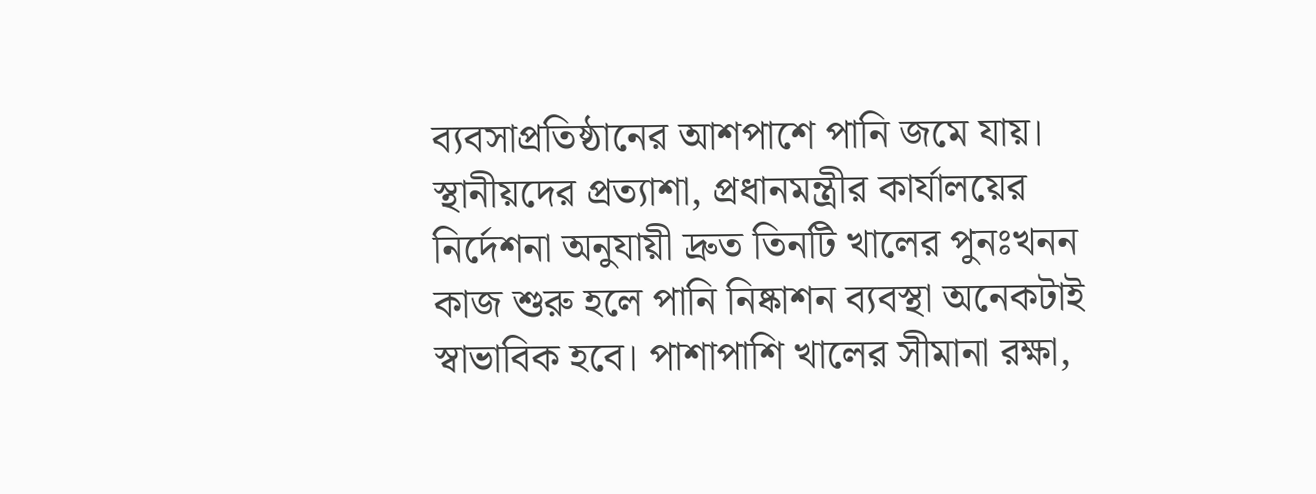ব্যবসাপ্রতিষ্ঠানের আশপাশে পানি জমে যায়।
স্থানীয়দের প্রত্যাশা, প্রধানমন্ত্রীর কার্যালয়ের নির্দেশনা অনুযায়ী দ্রুত তিনটি খালের পুনঃখনন কাজ শুরু হলে পানি নিষ্কাশন ব্যবস্থা অনেকটাই স্বাভাবিক হবে। পাশাপাশি খালের সীমানা রক্ষা,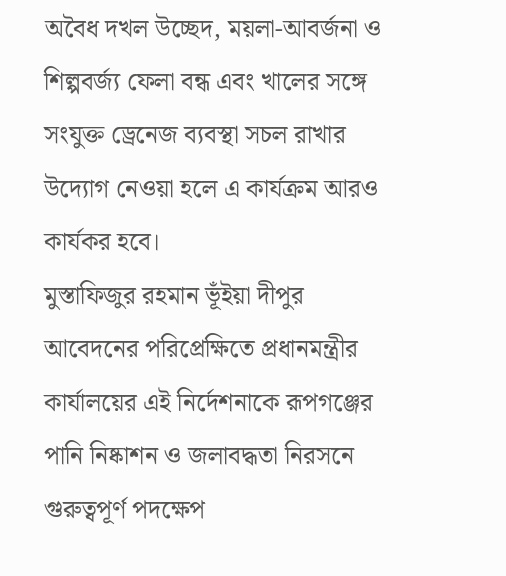অবৈধ দখল উচ্ছেদ, ময়লা-আবর্জনা ও শিল্পবর্জ্য ফেলা বন্ধ এবং খালের সঙ্গে সংযুক্ত ড্রেনেজ ব্যবস্থা সচল রাখার উদ্যোগ নেওয়া হলে এ কার্যক্রম আরও কার্যকর হবে।
মুস্তাফিজুর রহমান ভূঁইয়া দীপুর আবেদনের পরিপ্রেক্ষিতে প্রধানমন্ত্রীর কার্যালয়ের এই নির্দেশনাকে রূপগঞ্জের পানি নিষ্কাশন ও জলাবদ্ধতা নিরসনে গুরুত্বপূর্ণ পদক্ষেপ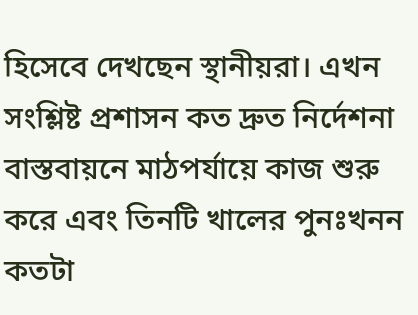হিসেবে দেখছেন স্থানীয়রা। এখন সংশ্লিষ্ট প্রশাসন কত দ্রুত নির্দেশনা বাস্তবায়নে মাঠপর্যায়ে কাজ শুরু করে এবং তিনটি খালের পুনঃখনন কতটা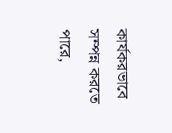কার্যকরভাবে সম্পন্ন করতে পারে,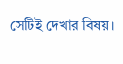সেটিই দেখার বিষয়।